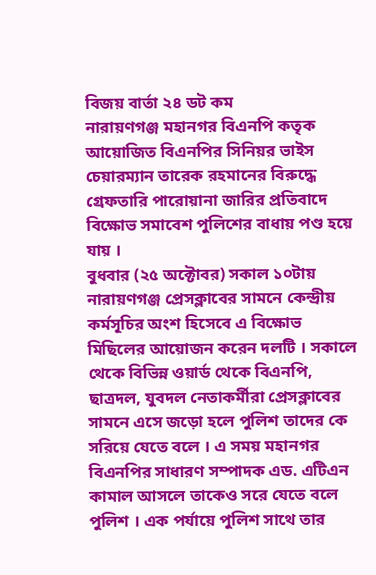বিজয় বার্তা ২৪ ডট কম
নারায়ণগঞ্জ মহানগর বিএনপি কতৃক আয়োজিত বিএনপির সিনিয়র ভাইস চেয়ারম্যান তারেক রহমানের বিরুদ্ধে গ্রেফতারি পারোয়ানা জারির প্রতিবাদে বিক্ষোভ সমাবেশ পুলিশের বাধায় পণ্ড হয়ে যায় ।
বুধবার (২৫ অক্টোবর) সকাল ১০টায় নারায়ণগঞ্জ প্রেসক্লাবের সামনে কেন্দ্রীয় কর্মসূচির অংশ হিসেবে এ বিক্ষোভ মিছিলের আয়োজন করেন দলটি । সকালে থেকে বিভিন্ন ওয়ার্ড থেকে বিএনপি, ছাত্রদল, যুবদল নেতাকর্মীরা প্রেসক্লাবের সামনে এসে জড়ো হলে পুলিশ তাদের কে সরিয়ে যেতে বলে । এ সময় মহানগর বিএনপির সাধারণ সম্পাদক এড. এটিএন কামাল আসলে তাকেও সরে যেতে বলে পুলিশ । এক পর্যায়ে পুলিশ সাথে তার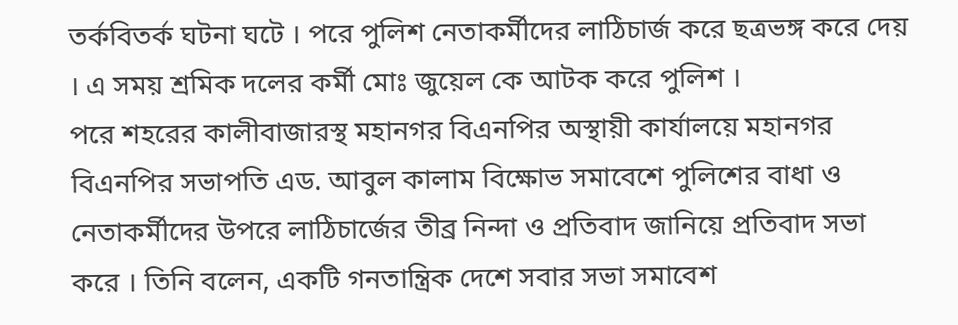তর্কবিতর্ক ঘটনা ঘটে । পরে পুলিশ নেতাকর্মীদের লাঠিচার্জ করে ছত্রভঙ্গ করে দেয় । এ সময় শ্রমিক দলের কর্মী মোঃ জুয়েল কে আটক করে পুলিশ ।
পরে শহরের কালীবাজারস্থ মহানগর বিএনপির অস্থায়ী কার্যালয়ে মহানগর বিএনপির সভাপতি এড. আবুল কালাম বিক্ষোভ সমাবেশে পুলিশের বাধা ও নেতাকর্মীদের উপরে লাঠিচার্জের তীব্র নিন্দা ও প্রতিবাদ জানিয়ে প্রতিবাদ সভা করে । তিনি বলেন, একটি গনতান্ত্রিক দেশে সবার সভা সমাবেশ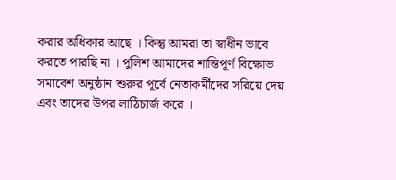করার অধিকার আছে । কিন্তু আমরা তা স্বাধীন ভাবে করতে পারছি না । পুলিশ আমাদের শান্তিপূর্ণ বিক্ষোভ সমাবেশ অনুষ্ঠান শুরুর পূর্বে নেতাকর্মীদের সরিয়ে দেয় এবং তাদের উপর লাঠিচার্জ করে ।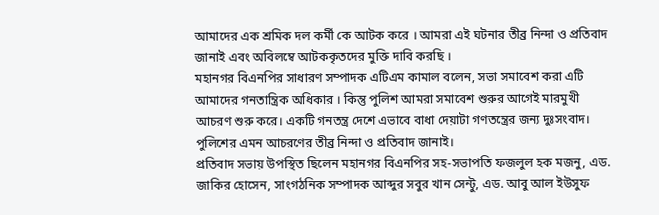আমাদের এক শ্রমিক দল কর্মী কে আটক করে । আমরা এই ঘটনার তীব্র নিন্দা ও প্রতিবাদ জানাই এবং অবিলম্বে আটককৃতদের মুক্তি দাবি করছি ।
মহানগর বিএনপির সাধারণ সম্পাদক এটিএম কামাল বলেন, সভা সমাবেশ করা এটি আমাদের গনতান্ত্রিক অধিকার । কিন্তু পুলিশ আমরা সমাবেশ শুরুর আগেই মারমুখী আচরণ শুরু করে। একটি গনতন্ত্র দেশে এভাবে বাধা দেয়াটা গণতন্ত্রের জন্য দুঃসংবাদ। পুলিশের এমন আচরণের তীব্র নিন্দা ও প্রতিবাদ জানাই।
প্রতিবাদ সভায় উপস্থিত ছিলেন মহানগর বিএনপির সহ-সভাপতি ফজলুল হক মজনু, এড. জাকির হোসেন, সাংগঠনিক সম্পাদক আব্দুর সবুর খান সেন্টু, এড. আবু আল ইউসুফ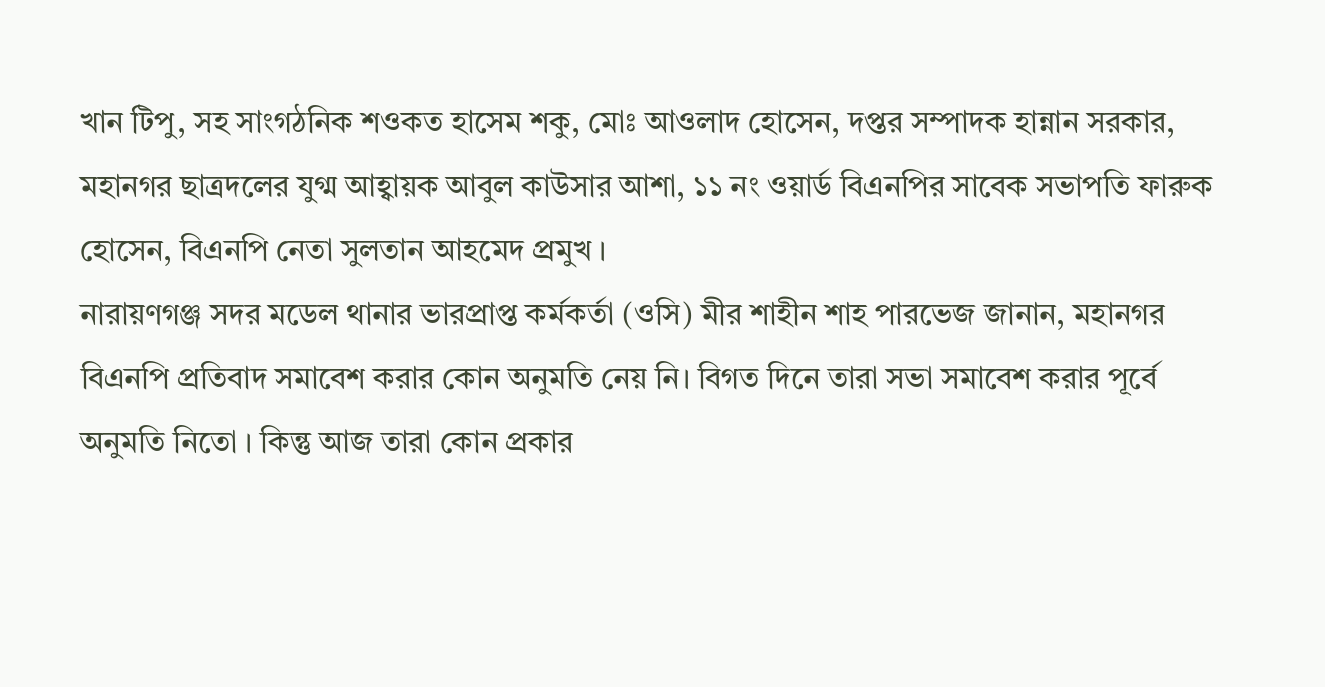খান টিপু, সহ সাংগঠনিক শওকত হাসেম শকু, মোঃ আওলাদ হোসেন, দপ্তর সম্পাদক হান্নান সরকার, মহানগর ছাত্রদলের যুগ্ম আহ্বায়ক আবুল কাউসার আশা, ১১ নং ওয়ার্ড বিএনপির সাবেক সভাপতি ফারুক হোসেন, বিএনপি নেতা সুলতান আহমেদ প্রমুখ ।
নারায়ণগঞ্জ সদর মডেল থানার ভারপ্রাপ্ত কর্মকর্তা (ওসি) মীর শাহীন শাহ পারভেজ জানান, মহানগর বিএনপি প্রতিবাদ সমাবেশ করার কোন অনুমতি নেয় নি। বিগত দিনে তারা সভা সমাবেশ করার পূর্বে অনুমতি নিতো । কিন্তু আজ তারা কোন প্রকার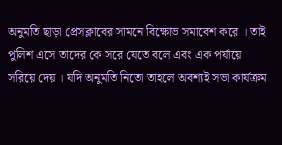অনুমতি ছাড়া প্রেসক্লাবের সামনে বিক্ষোভ সমাবেশ করে । তাই পুলিশ এসে তাদের কে সরে যেতে বলে এবং এক পর্যায়ে সরিয়ে দেয় । যদি অনুমতি নিতো তাহলে অবশ্যই সভা কার্যক্রম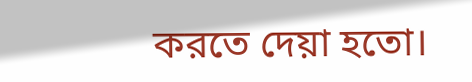করতে দেয়া হতো।